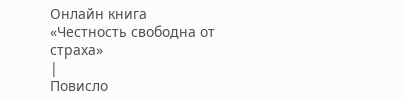Онлайн книга «Честность свободна от страха»
|
Повисло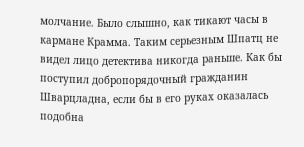молчание. Было слышно, как тикают часы в кармане Крамма. Таким серьезным Шпатц не видел лицо детектива никогда раньше. Как бы поступил добропорядочный гражданин Шварцладна, если бы в его руках оказалась подобна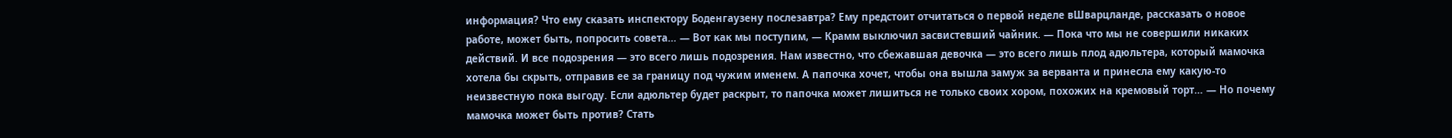информация? Что ему сказать инспектору Боденгаузену послезавтра? Ему предстоит отчитаться о первой неделе вШварцланде, рассказать о новое работе, может быть, попросить совета… — Вот как мы поступим, — Крамм выключил засвистевший чайник. — Пока что мы не совершили никаких действий. И все подозрения — это всего лишь подозрения. Нам известно, что сбежавшая девочка — это всего лишь плод адюльтера, который мамочка хотела бы скрыть, отправив ее за границу под чужим именем. А папочка хочет, чтобы она вышла замуж за верванта и принесла ему какую-то неизвестную пока выгоду. Если адюльтер будет раскрыт, то папочка может лишиться не только своих хором, похожих на кремовый торт… — Но почему мамочка может быть против? Стать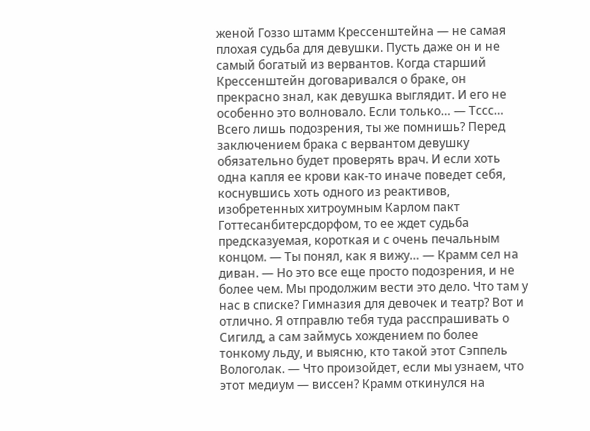женой Гоззо штамм Крессенштейна — не самая плохая судьба для девушки. Пусть даже он и не самый богатый из вервантов. Когда старший Крессенштейн договаривался о браке, он прекрасно знал, как девушка выглядит. И его не особенно это волновало. Если только… — Тссс… Всего лишь подозрения, ты же помнишь? Перед заключением брака с вервантом девушку обязательно будет проверять врач. И если хоть одна капля ее крови как-то иначе поведет себя, коснувшись хоть одного из реактивов, изобретенных хитроумным Карлом пакт Готтесанбитерсдорфом, то ее ждет судьба предсказуемая, короткая и с очень печальным концом. — Ты понял, как я вижу… — Крамм сел на диван. — Но это все еще просто подозрения, и не более чем. Мы продолжим вести это дело. Что там у нас в списке? Гимназия для девочек и театр? Вот и отлично. Я отправлю тебя туда расспрашивать о Сигилд, а сам займусь хождением по более тонкому льду, и выясню, кто такой этот Сэппель Вологолак. — Что произойдет, если мы узнаем, что этот медиум — виссен? Крамм откинулся на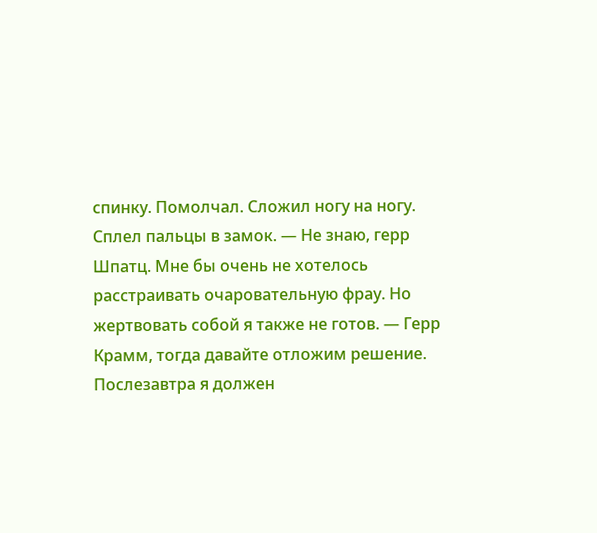спинку. Помолчал. Сложил ногу на ногу. Сплел пальцы в замок. — Не знаю, герр Шпатц. Мне бы очень не хотелось расстраивать очаровательную фрау. Но жертвовать собой я также не готов. — Герр Крамм, тогда давайте отложим решение. Послезавтра я должен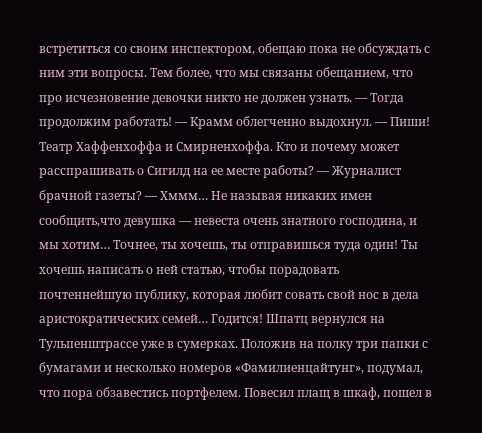встретиться со своим инспектором, обещаю пока не обсуждать с ним эти вопросы. Тем более, что мы связаны обещанием, что про исчезновение девочки никто не должен узнать. — Тогда продолжим работать! — Крамм облегченно выдохнул. — Пиши! Театр Хаффенхоффа и Смирненхоффа. Кто и почему может расспрашивать о Сигилд на ее месте работы? — Журналист брачной газеты? — Хммм… Не называя никаких имен сообщить,что девушка — невеста очень знатного господина, и мы хотим… Точнее, ты хочешь, ты отправишься туда один! Ты хочешь написать о ней статью, чтобы порадовать почтеннейшую публику, которая любит совать свой нос в дела аристократических семей… Годится! Шпатц вернулся на Тульпенштрассе уже в сумерках. Положив на полку три папки с бумагами и несколько номеров «Фамилиенцайтунг», подумал, что пора обзавестись портфелем. Повесил плащ в шкаф, пошел в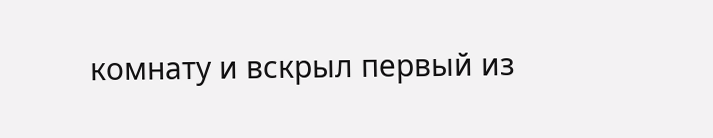комнату и вскрыл первый из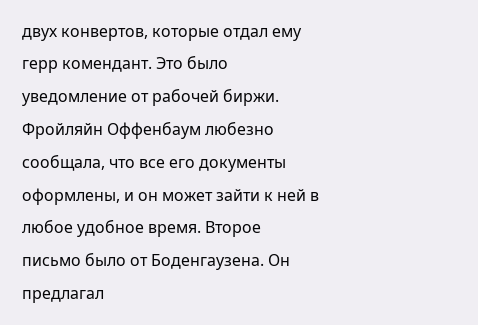двух конвертов, которые отдал ему герр комендант. Это было уведомление от рабочей биржи. Фройляйн Оффенбаум любезно сообщала, что все его документы оформлены, и он может зайти к ней в любое удобное время. Второе письмо было от Боденгаузена. Он предлагал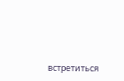встретиться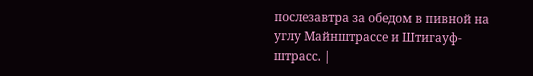послезавтра за обедом в пивной на углу Майнштрассе и Штигауф-штрасс. |